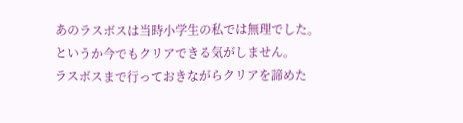あのラスボスは当時小学生の私では無理でした。
というか今でもクリアできる気がしません。
ラスボスまで行っておきながらクリアを諦めた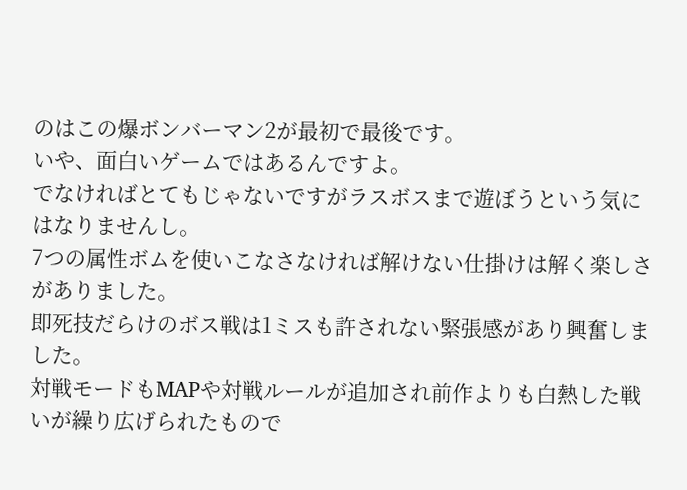のはこの爆ボンバーマン2が最初で最後です。
いや、面白いゲームではあるんですよ。
でなければとてもじゃないですがラスボスまで遊ぼうという気にはなりませんし。
7つの属性ボムを使いこなさなければ解けない仕掛けは解く楽しさがありました。
即死技だらけのボス戦は1ミスも許されない緊張感があり興奮しました。
対戦モードもMAPや対戦ルールが追加され前作よりも白熱した戦いが繰り広げられたもので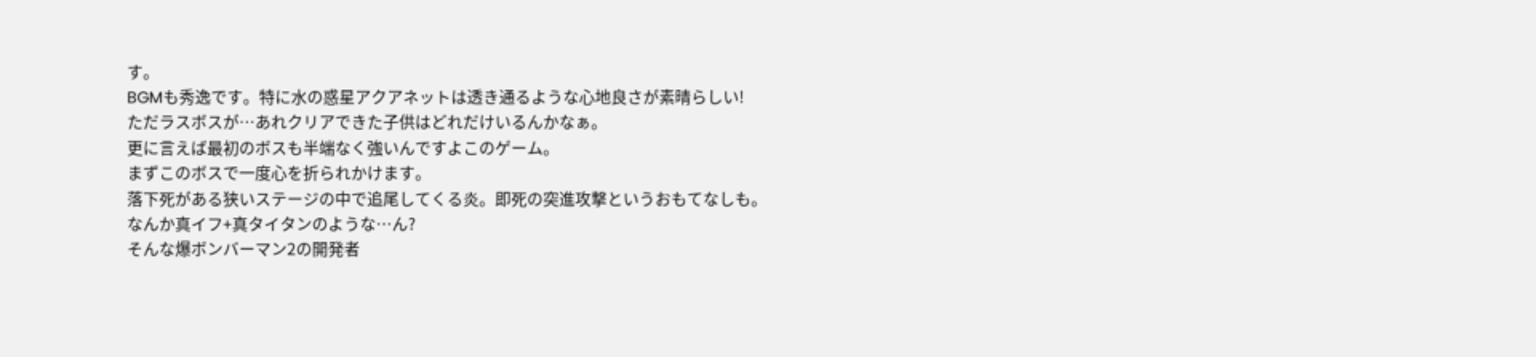す。
BGMも秀逸です。特に水の惑星アクアネットは透き通るような心地良さが素晴らしい!
ただラスボスが…あれクリアできた子供はどれだけいるんかなぁ。
更に言えば最初のボスも半端なく強いんですよこのゲーム。
まずこのボスで一度心を折られかけます。
落下死がある狭いステージの中で追尾してくる炎。即死の突進攻撃というおもてなしも。
なんか真イフ+真タイタンのような…ん?
そんな爆ボンバーマン2の開発者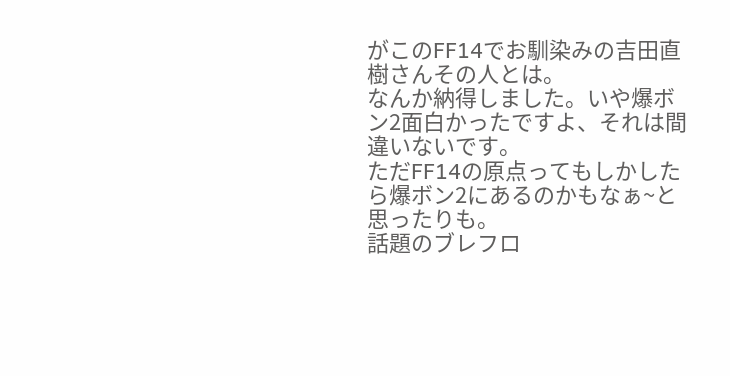がこのFF14でお馴染みの吉田直樹さんその人とは。
なんか納得しました。いや爆ボン2面白かったですよ、それは間違いないです。
ただFF14の原点ってもしかしたら爆ボン2にあるのかもなぁ~と思ったりも。
話題のブレフロ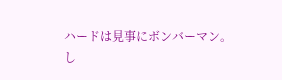ハードは見事にボンバーマン。
し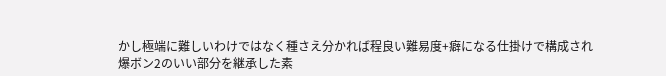かし極端に難しいわけではなく種さえ分かれば程良い難易度+癖になる仕掛けで構成され
爆ボン2のいい部分を継承した素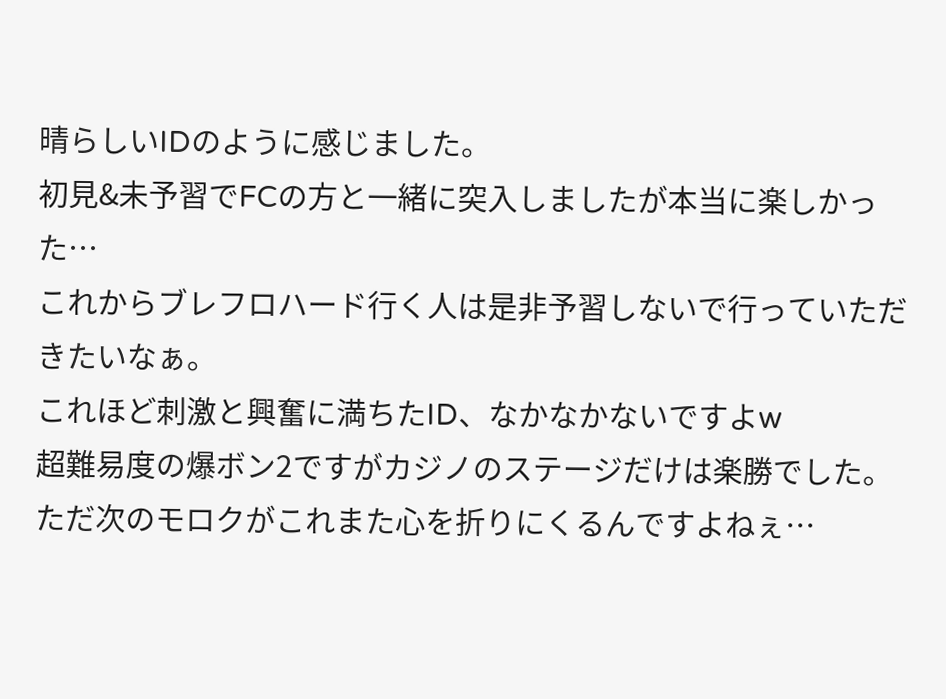晴らしいIDのように感じました。
初見&未予習でFCの方と一緒に突入しましたが本当に楽しかった…
これからブレフロハード行く人は是非予習しないで行っていただきたいなぁ。
これほど刺激と興奮に満ちたID、なかなかないですよw
超難易度の爆ボン2ですがカジノのステージだけは楽勝でした。
ただ次のモロクがこれまた心を折りにくるんですよねぇ…